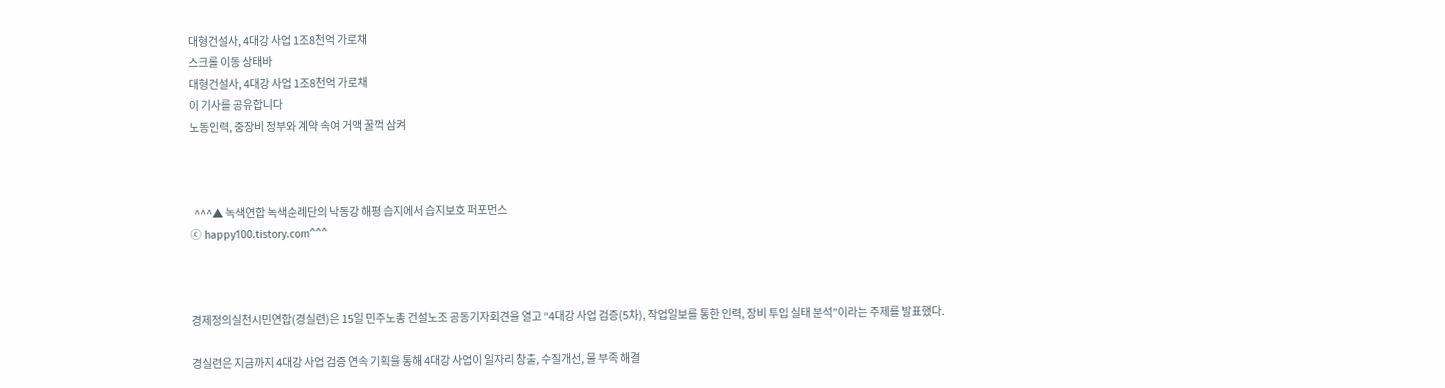대형건설사, 4대강 사업 1조8천억 가로채
스크롤 이동 상태바
대형건설사, 4대강 사업 1조8천억 가로채
이 기사를 공유합니다
노동인력, 중장비 정부와 계약 속여 거액 꿀꺽 삼켜



  ^^^▲ 녹색연합 녹색순례단의 낙동강 해평 습지에서 습지보호 퍼포먼스
ⓒ happy100.tistory.com^^^



경제정의실천시민연합(경실련)은 15일 민주노총 건설노조 공동기자회견을 열고 “4대강 사업 검증(5차), 작업일보를 통한 인력, 장비 투입 실태 분석”이라는 주제를 발표했다.

경실련은 지금까지 4대강 사업 검증 연속 기획을 통해 4대강 사업이 일자리 창출, 수질개선, 물 부족 해결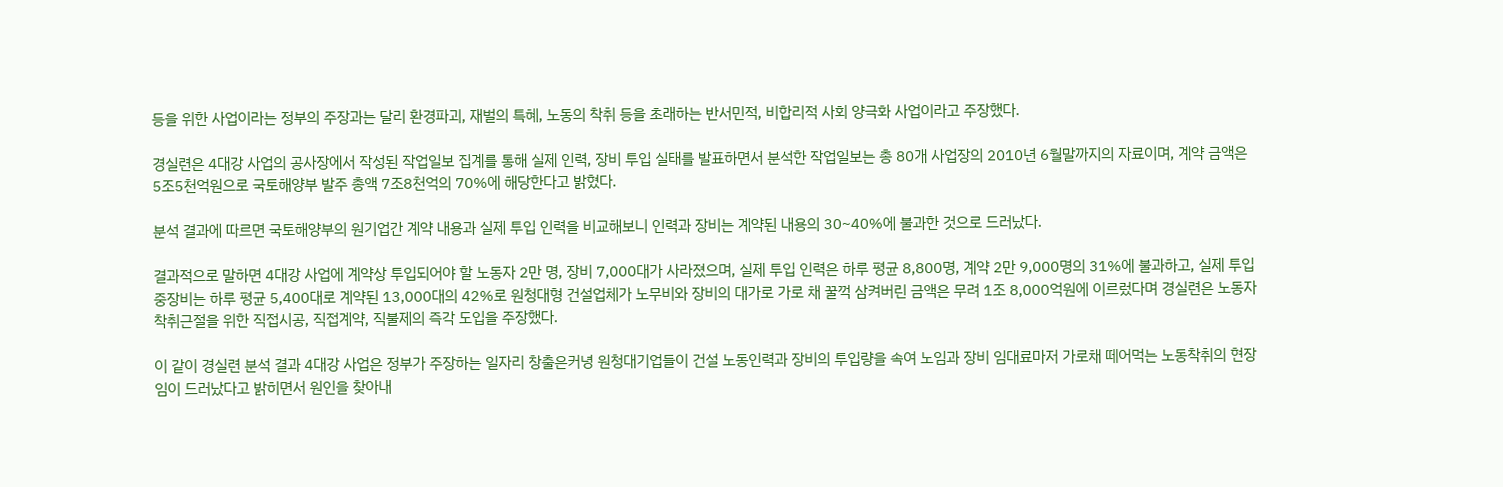등을 위한 사업이라는 정부의 주장과는 달리 환경파괴, 재벌의 특혜, 노동의 착취 등을 초래하는 반서민적, 비합리적 사회 양극화 사업이라고 주장했다.

경실련은 4대강 사업의 공사장에서 작성된 작업일보 집계를 통해 실제 인력, 장비 투입 실태를 발표하면서 분석한 작업일보는 총 80개 사업장의 2010년 6월말까지의 자료이며, 계약 금액은 5조5천억원으로 국토해양부 발주 총액 7조8천억의 70%에 해당한다고 밝혔다.

분석 결과에 따르면 국토해양부의 원기업간 계약 내용과 실제 투입 인력을 비교해보니 인력과 장비는 계약된 내용의 30~40%에 불과한 것으로 드러났다.

결과적으로 말하면 4대강 사업에 계약상 투입되어야 할 노동자 2만 명, 장비 7,000대가 사라졌으며, 실제 투입 인력은 하루 평균 8,800명, 계약 2만 9,000명의 31%에 불과하고, 실제 투입 중장비는 하루 평균 5,400대로 계약된 13,000대의 42%로 원청대형 건설업체가 노무비와 장비의 대가로 가로 채 꿀꺽 삼켜버린 금액은 무려 1조 8,000억원에 이르렀다며 경실련은 노동자 착취근절을 위한 직접시공, 직접계약, 직불제의 즉각 도입을 주장했다.

이 같이 경실련 분석 결과 4대강 사업은 정부가 주장하는 일자리 창출은커녕 원청대기업들이 건설 노동인력과 장비의 투입량을 속여 노임과 장비 임대료마저 가로채 떼어먹는 노동착취의 현장임이 드러났다고 밝히면서 원인을 찾아내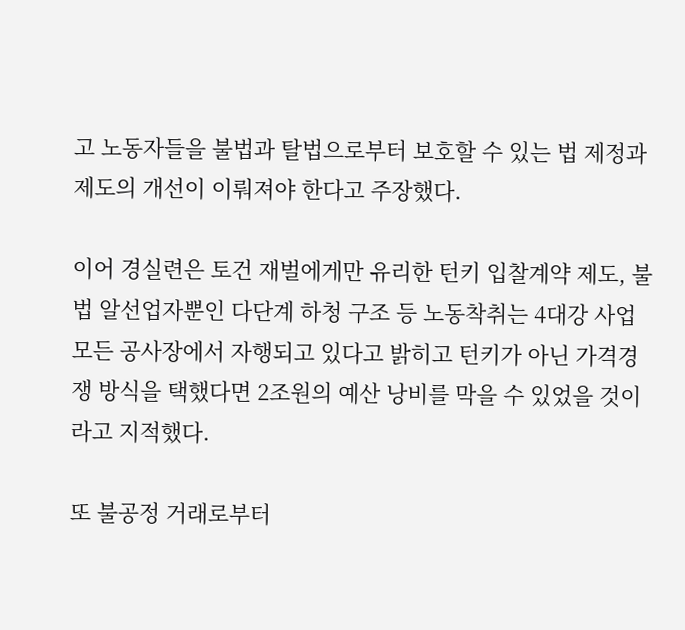고 노동자들을 불법과 탈법으로부터 보호할 수 있는 법 제정과 제도의 개선이 이뤄져야 한다고 주장했다.

이어 경실련은 토건 재벌에게만 유리한 턴키 입찰계약 제도, 불법 알선업자뿐인 다단계 하청 구조 등 노동착취는 4대강 사업 모든 공사장에서 자행되고 있다고 밝히고 턴키가 아닌 가격경쟁 방식을 택했다면 2조원의 예산 낭비를 막을 수 있었을 것이라고 지적했다.

또 불공정 거래로부터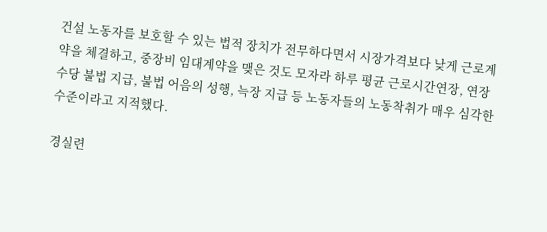건설 노동자를 보호할 수 있는 법적 장치가 전무하다면서 시장가격보다 낮게 근로계약을 체결하고, 중장비 임대계약을 맺은 것도 모자라 하루 평균 근로시간연장, 연장 수당 불법 지급, 불법 어음의 성행, 늑장 지급 등 노동자들의 노동착취가 매우 심각한 수준이라고 지적했다.

경실련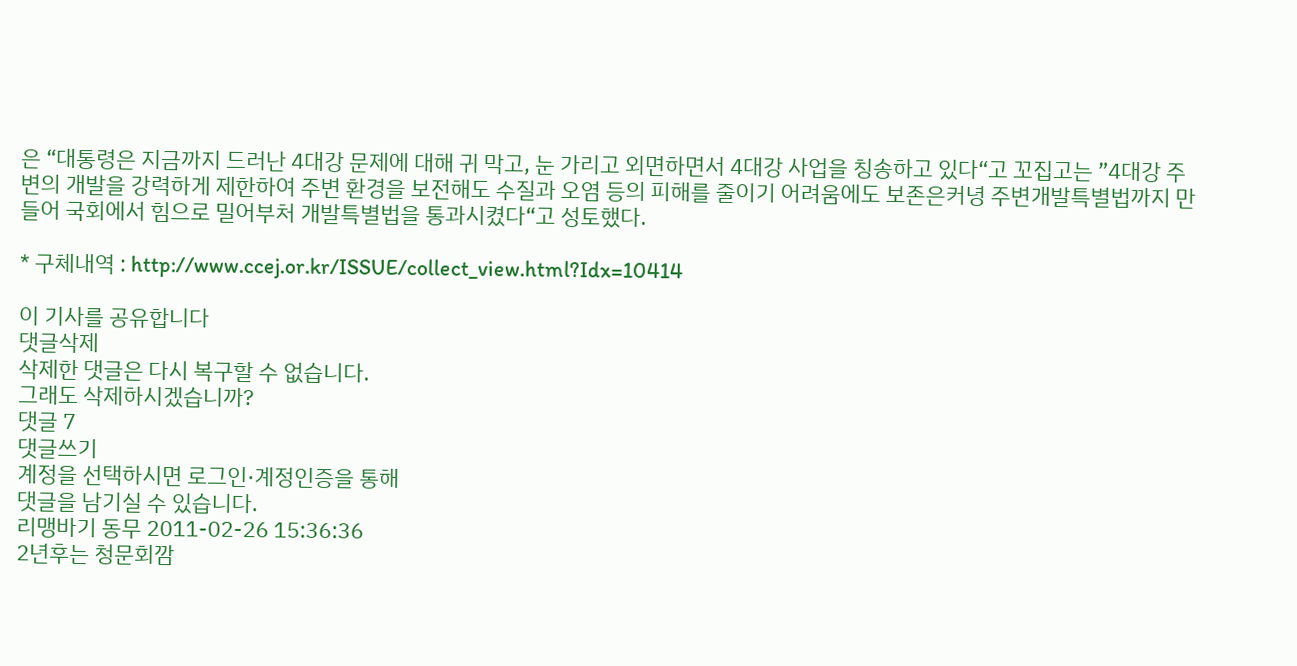은 “대통령은 지금까지 드러난 4대강 문제에 대해 귀 막고, 눈 가리고 외면하면서 4대강 사업을 칭송하고 있다“고 꼬집고는 ”4대강 주변의 개발을 강력하게 제한하여 주변 환경을 보전해도 수질과 오염 등의 피해를 줄이기 어려움에도 보존은커녕 주변개발특별법까지 만들어 국회에서 힘으로 밀어부처 개발특별법을 통과시켰다“고 성토했다.

* 구체내역 : http://www.ccej.or.kr/ISSUE/collect_view.html?Idx=10414

이 기사를 공유합니다
댓글삭제
삭제한 댓글은 다시 복구할 수 없습니다.
그래도 삭제하시겠습니까?
댓글 7
댓글쓰기
계정을 선택하시면 로그인·계정인증을 통해
댓글을 남기실 수 있습니다.
리맹바기 동무 2011-02-26 15:36:36
2년후는 청문회깜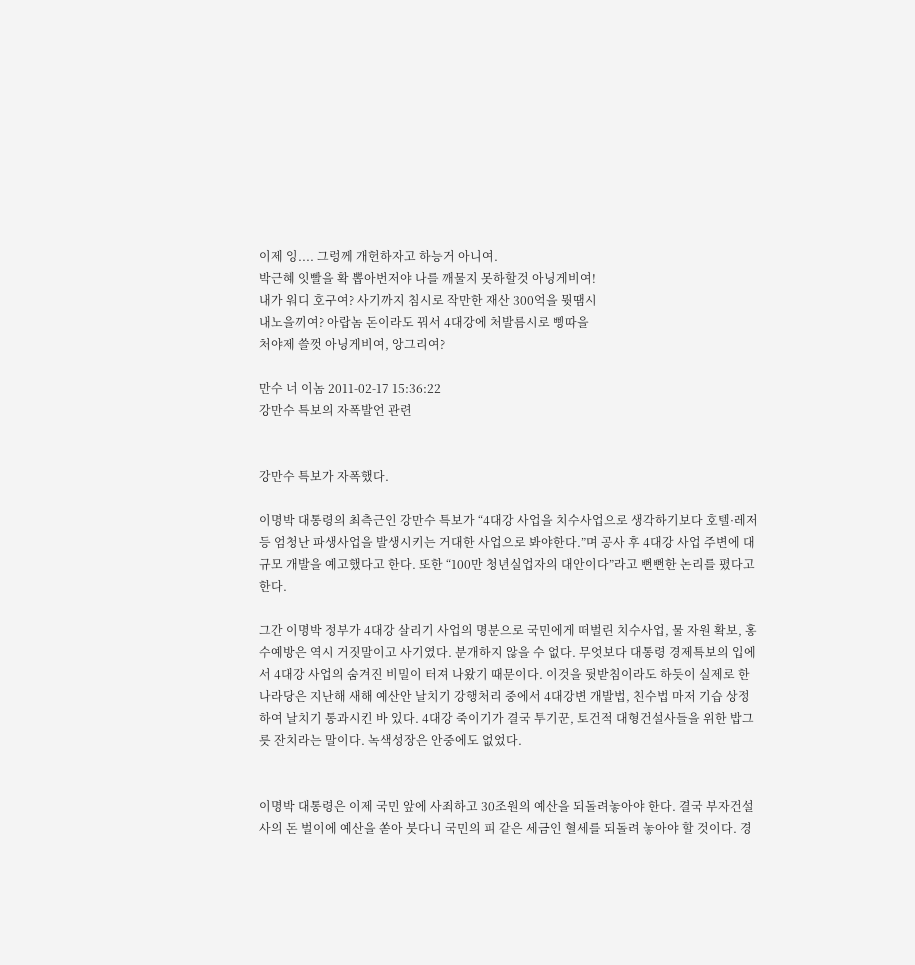이제 잉.... 그렁께 개헌하자고 하능거 아니여.
박근혜 잇빨을 확 뽑아번저야 나를 깨물지 못하할것 아닝게비여!
내가 워디 호구여? 사기까지 침시로 작만한 재산 300억을 뭣땜시
내노을끼여? 아랍놈 돈이라도 꿔서 4대강에 처발름시로 삥따을
처야제 쓸껏 아닝게비여, 앙그리여?

만수 너 이놈 2011-02-17 15:36:22
강만수 특보의 자폭발언 관련


강만수 특보가 자폭했다.

이명박 대통령의 최측근인 강만수 특보가 “4대강 사업을 치수사업으로 생각하기보다 호텔·레저 등 엄청난 파생사업을 발생시키는 거대한 사업으로 봐야한다.”며 공사 후 4대강 사업 주변에 대규모 개발을 예고했다고 한다. 또한 “100만 청년실업자의 대안이다”라고 뻔뻔한 논리를 폈다고 한다.

그간 이명박 정부가 4대강 살리기 사업의 명분으로 국민에게 떠벌린 치수사업, 물 자원 확보, 홍수예방은 역시 거짓말이고 사기였다. 분개하지 않을 수 없다. 무엇보다 대통령 경제특보의 입에서 4대강 사업의 숨겨진 비밀이 터져 나왔기 때문이다. 이것을 뒷받침이라도 하듯이 실제로 한나라당은 지난해 새해 예산안 날치기 강행처리 중에서 4대강변 개발법, 친수법 마저 기습 상정하여 날치기 통과시킨 바 있다. 4대강 죽이기가 결국 투기꾼, 토건적 대형건설사들을 위한 밥그릇 잔치라는 말이다. 녹색성장은 안중에도 없었다.


이명박 대통령은 이제 국민 앞에 사죄하고 30조원의 예산을 되돌려놓아야 한다. 결국 부자건설사의 돈 벌이에 예산을 쏟아 붓다니 국민의 피 같은 세금인 혈세를 되돌려 놓아야 할 것이다. 경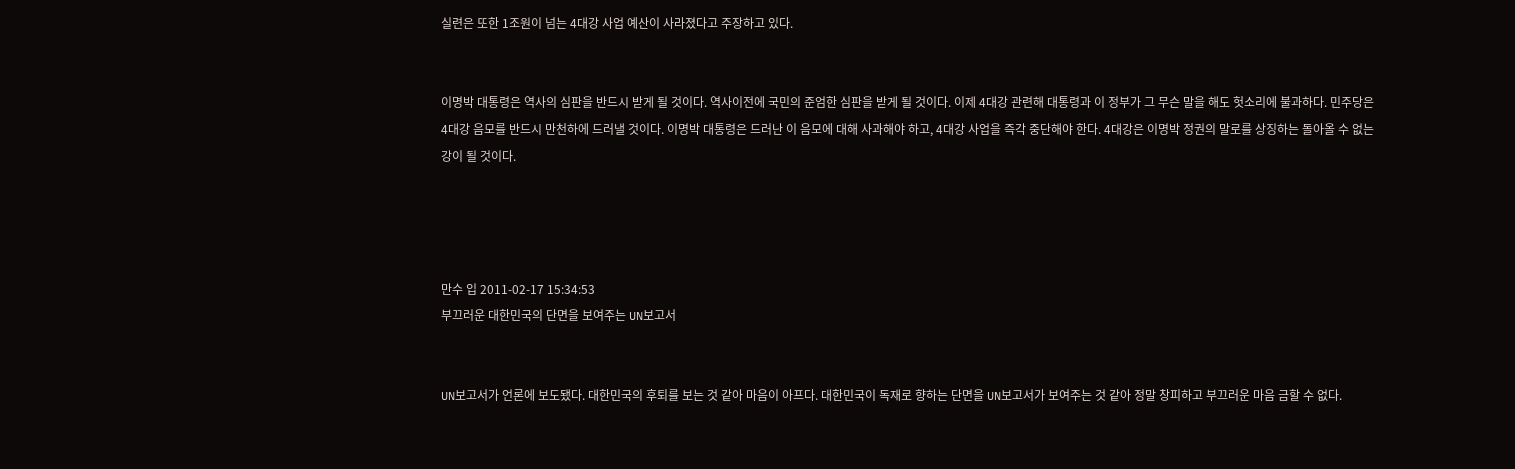실련은 또한 1조원이 넘는 4대강 사업 예산이 사라졌다고 주장하고 있다.


이명박 대통령은 역사의 심판을 반드시 받게 될 것이다. 역사이전에 국민의 준엄한 심판을 받게 될 것이다. 이제 4대강 관련해 대통령과 이 정부가 그 무슨 말을 해도 헛소리에 불과하다. 민주당은 4대강 음모를 반드시 만천하에 드러낼 것이다. 이명박 대통령은 드러난 이 음모에 대해 사과해야 하고, 4대강 사업을 즉각 중단해야 한다. 4대강은 이명박 정권의 말로를 상징하는 돌아올 수 없는 강이 될 것이다.




만수 입 2011-02-17 15:34:53
부끄러운 대한민국의 단면을 보여주는 UN보고서


UN보고서가 언론에 보도됐다. 대한민국의 후퇴를 보는 것 같아 마음이 아프다. 대한민국이 독재로 향하는 단면을 UN보고서가 보여주는 것 같아 정말 창피하고 부끄러운 마음 금할 수 없다.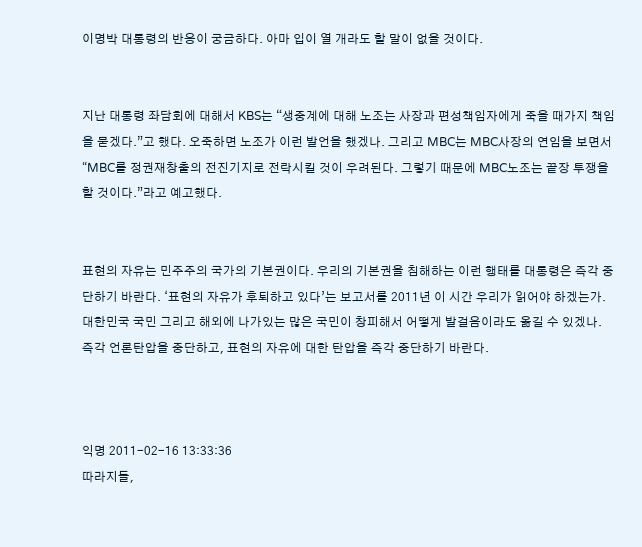이명박 대통령의 반응이 궁금하다. 아마 입이 열 개라도 할 말이 없을 것이다.


지난 대통령 좌담회에 대해서 KBS는 “생중계에 대해 노조는 사장과 편성책임자에게 죽을 때가지 책임을 묻겠다.”고 했다. 오죽하면 노조가 이런 발언을 했겠나. 그리고 MBC는 MBC사장의 연임을 보면서 “MBC를 정권재창출의 전진기지로 전락시킬 것이 우려된다. 그렇기 때문에 MBC노조는 끝장 투쟁을 할 것이다.”라고 예고했다.


표현의 자유는 민주주의 국가의 기본권이다. 우리의 기본권을 침해하는 이런 행태를 대통령은 즉각 중단하기 바란다. ‘표현의 자유가 후퇴하고 있다’는 보고서를 2011년 이 시간 우리가 읽어야 하겠는가. 대한민국 국민 그리고 해외에 나가있는 많은 국민이 창피해서 어떻게 발걸음이라도 옮길 수 있겠나. 즉각 언론탄압을 중단하고, 표현의 자유에 대한 탄압을 즉각 중단하기 바란다.



익명 2011-02-16 13:33:36
따라지들,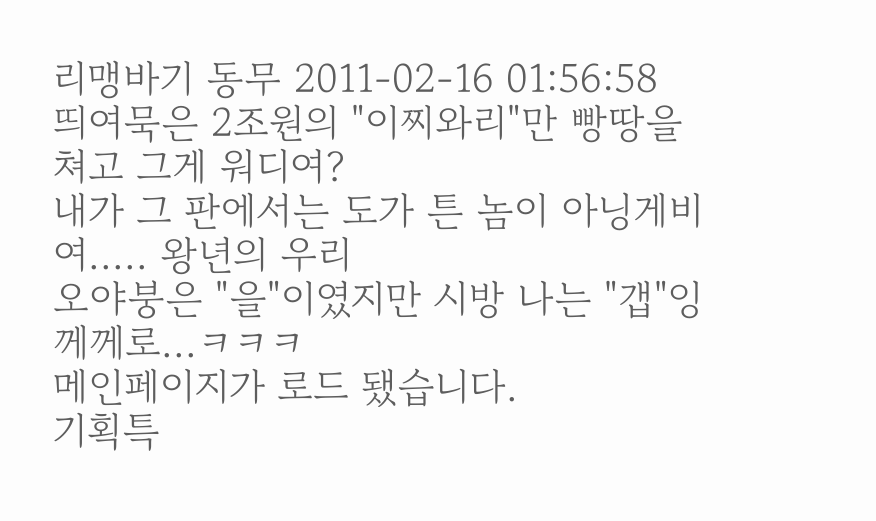리맹바기 동무 2011-02-16 01:56:58
띄여묵은 2조원의 "이찌와리"만 빵땅을 쳐고 그게 워디여?
내가 그 판에서는 도가 튼 놈이 아닝게비여..... 왕년의 우리
오야붕은 "을"이였지만 시방 나는 "갭"잉께께로...ㅋㅋㅋ
메인페이지가 로드 됐습니다.
기획특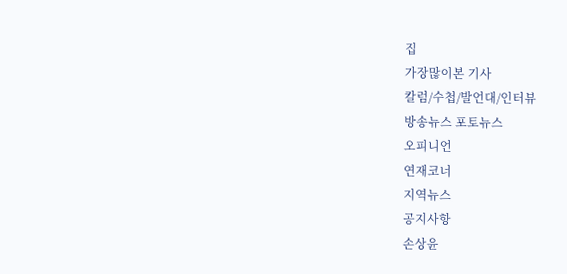집
가장많이본 기사
칼럼/수첩/발언대/인터뷰
방송뉴스 포토뉴스
오피니언
연재코너
지역뉴스
공지사항
손상윤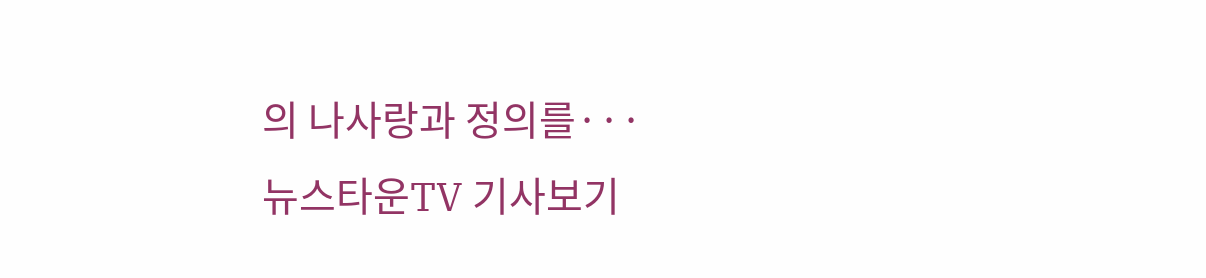의 나사랑과 정의를···
뉴스타운TV 기사보기